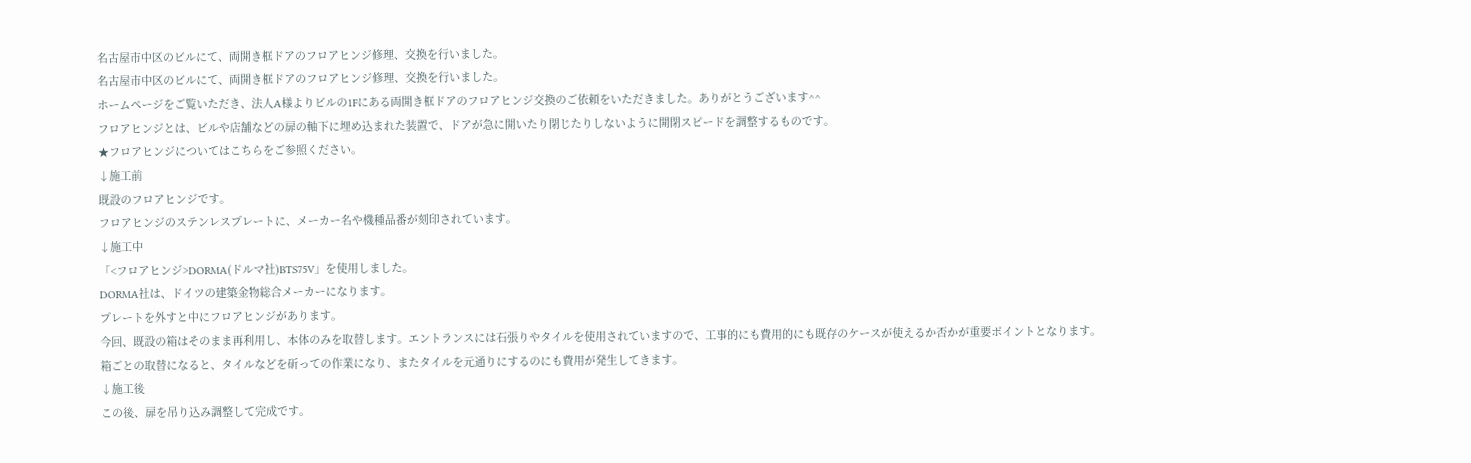名古屋市中区のビルにて、両開き框ドアのフロアヒンジ修理、交換を行いました。
名古屋市中区のビルにて、両開き框ドアのフロアヒンジ修理、交換を行いました。
ホームページをご覧いただき、法人A様よりビルの1Fにある両開き框ドアのフロアヒンジ交換のご依頼をいただきました。ありがとうございます^^
フロアヒンジとは、ビルや店舗などの扉の軸下に埋め込まれた装置で、ドアが急に開いたり閉じたりしないように開閉スピードを調整するものです。
★フロアヒンジについてはこちらをご参照ください。
↓施工前
既設のフロアヒンジです。
フロアヒンジのステンレスプレートに、メーカー名や機種品番が刻印されています。
↓施工中
「<フロアヒンジ>DORMA(ドルマ社)BTS75V」を使用しました。
DORMA社は、ドイツの建築金物総合メーカーになります。
プレートを外すと中にフロアヒンジがあります。
今回、既設の箱はそのまま再利用し、本体のみを取替します。エントランスには石張りやタイルを使用されていますので、工事的にも費用的にも既存のケースが使えるか否かが重要ポイントとなります。
箱ごとの取替になると、タイルなどを斫っての作業になり、またタイルを元通りにするのにも費用が発生してきます。
↓施工後
この後、扉を吊り込み調整して完成です。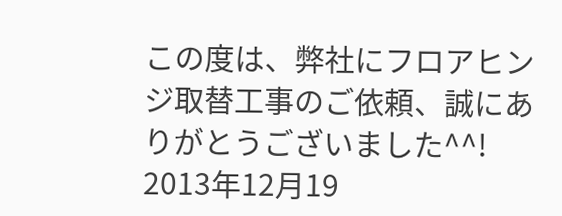この度は、弊社にフロアヒンジ取替工事のご依頼、誠にありがとうございました^^!
2013年12月19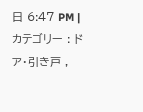日 6:47 PM | カテゴリー : ドア・引き戸 ,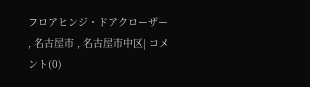フロアヒンジ・ドアクローザー , 名古屋市 , 名古屋市中区| コメント(0)